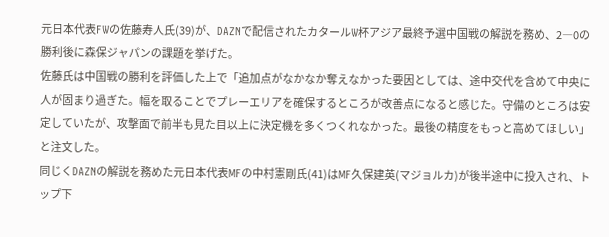元日本代表FWの佐藤寿人氏(39)が、DAZNで配信されたカタールW杯アジア最終予選中国戦の解説を務め、2―0の勝利後に森保ジャパンの課題を挙げた。
佐藤氏は中国戦の勝利を評価した上で「追加点がなかなか奪えなかった要因としては、途中交代を含めて中央に人が固まり過ぎた。幅を取ることでプレーエリアを確保するところが改善点になると感じた。守備のところは安定していたが、攻撃面で前半も見た目以上に決定機を多くつくれなかった。最後の精度をもっと高めてほしい」と注文した。
同じくDAZNの解説を務めた元日本代表MFの中村憲剛氏(41)はMF久保建英(マジョルカ)が後半途中に投入され、トップ下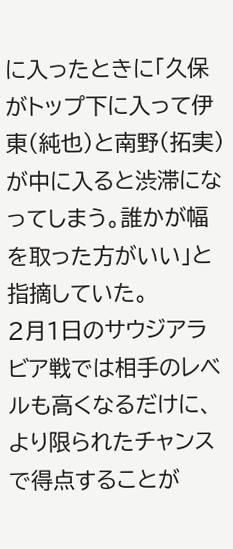に入ったときに「久保がトップ下に入って伊東(純也)と南野(拓実)が中に入ると渋滞になってしまう。誰かが幅を取った方がいい」と指摘していた。
2月1日のサウジアラビア戦では相手のレベルも高くなるだけに、より限られたチャンスで得点することが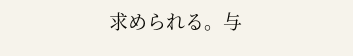求められる。与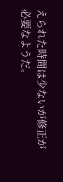えられた時間は少ないが修正が必要なようだ。